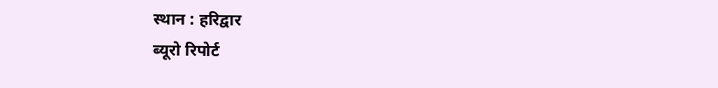स्थान : हरिद्वार
ब्यूरो रिपोर्ट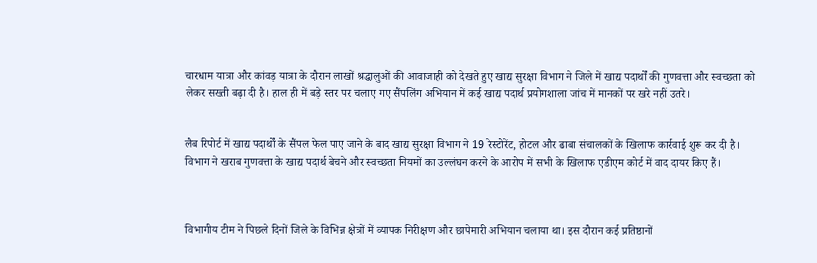चारधाम यात्रा और कांवड़ यात्रा के दौरान लाखों श्रद्धालुओं की आवाजाही को देखते हुए खाद्य सुरक्षा विभाग ने जिले में खाद्य पदार्थों की गुणवत्ता और स्वच्छता को लेकर सख्ती बढ़ा दी है। हाल ही में बड़े स्तर पर चलाए गए सैंपलिंग अभियान में कई खाद्य पदार्थ प्रयोगशाला जांच में मानकों पर खरे नहीं उतरे।


लैब रिपोर्ट में खाद्य पदार्थों के सैंपल फेल पाए जाने के बाद खाद्य सुरक्षा विभाग ने 19 रेस्टोरेंट, होटल और ढाबा संचालकों के खिलाफ कार्रवाई शुरू कर दी है। विभाग ने खराब गुणवत्ता के खाद्य पदार्थ बेचने और स्वच्छता नियमों का उल्लंघन करने के आरोप में सभी के खिलाफ एडीएम कोर्ट में वाद दायर किए हैं।



विभागीय टीम ने पिछले दिनों जिले के विभिन्न क्षेत्रों में व्यापक निरीक्षण और छापेमारी अभियान चलाया था। इस दौरान कई प्रतिष्ठानों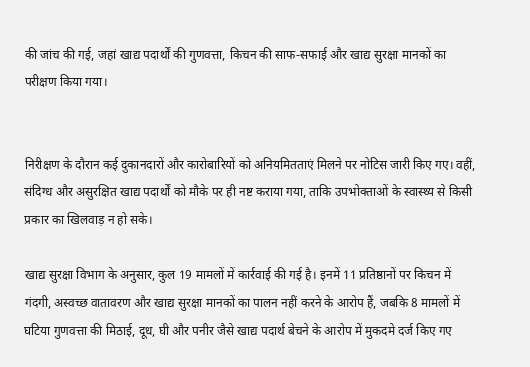की जांच की गई, जहां खाद्य पदार्थों की गुणवत्ता, किचन की साफ-सफाई और खाद्य सुरक्षा मानकों का परीक्षण किया गया।


निरीक्षण के दौरान कई दुकानदारों और कारोबारियों को अनियमितताएं मिलने पर नोटिस जारी किए गए। वहीं, संदिग्ध और असुरक्षित खाद्य पदार्थों को मौके पर ही नष्ट कराया गया, ताकि उपभोक्ताओं के स्वास्थ्य से किसी प्रकार का खिलवाड़ न हो सके।

खाद्य सुरक्षा विभाग के अनुसार, कुल 19 मामलों में कार्रवाई की गई है। इनमें 11 प्रतिष्ठानों पर किचन में गंदगी, अस्वच्छ वातावरण और खाद्य सुरक्षा मानकों का पालन नहीं करने के आरोप हैं, जबकि 8 मामलों में घटिया गुणवत्ता की मिठाई, दूध, घी और पनीर जैसे खाद्य पदार्थ बेचने के आरोप में मुकदमे दर्ज किए गए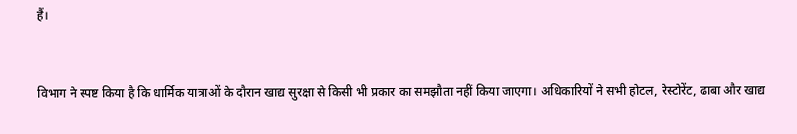हैं।


विभाग ने स्पष्ट किया है कि धार्मिक यात्राओं के दौरान खाद्य सुरक्षा से किसी भी प्रकार का समझौता नहीं किया जाएगा। अधिकारियों ने सभी होटल, रेस्टोरेंट, ढाबा और खाद्य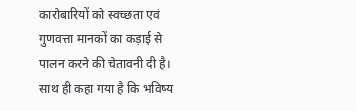कारोबारियों को स्वच्छता एवं गुणवत्ता मानकों का कड़ाई से पालन करने की चेतावनी दी है। साथ ही कहा गया है कि भविष्य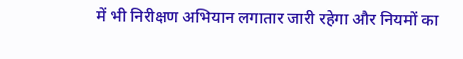में भी निरीक्षण अभियान लगातार जारी रहेगा और नियमों का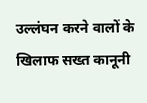उल्लंघन करने वालों के खिलाफ सख्त कानूनी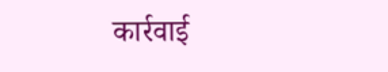कार्रवाई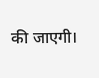की जाएगी।